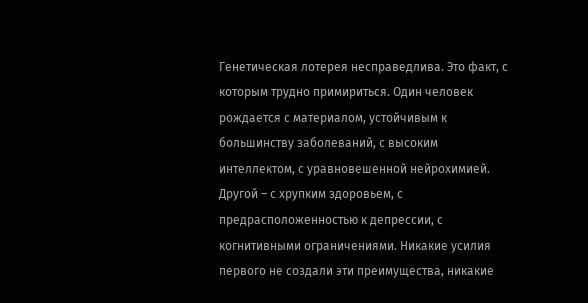Генетическая лотерея несправедлива. Это факт, с которым трудно примириться. Один человек рождается с материалом, устойчивым к большинству заболеваний, с высоким интеллектом, с уравновешенной нейрохимией. Другой – с хрупким здоровьем, с предрасположенностью к депрессии, с когнитивными ограничениями. Никакие усилия первого не создали эти преимущества, никакие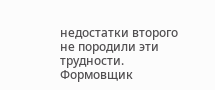недостатки второго не породили эти трудности.
Формовщик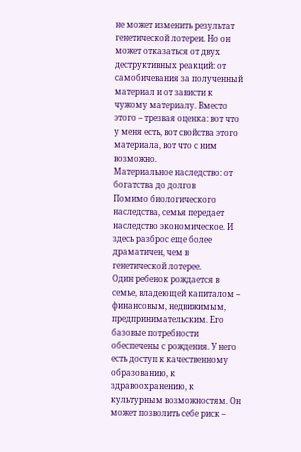не может изменить результат генетической лотереи. Но он может отказаться от двух деструктивных реакций: от самобичевания за полученный материал и от зависти к чужому материалу. Вместо этого – трезвая оценка: вот что у меня есть, вот свойства этого материала, вот что с ним возможно.
Материальное наследство: от богатства до долгов
Помимо биологического наследства, семья передает наследство экономическое. И здесь разброс еще более драматичен, чем в генетической лотерее.
Один ребенок рождается в семье, владеющей капиталом – финансовым, недвижимым, предпринимательским. Его базовые потребности обеспечены с рождения. У него есть доступ к качественному образованию, к здравоохранению, к культурным возможностям. Он может позволить себе риск –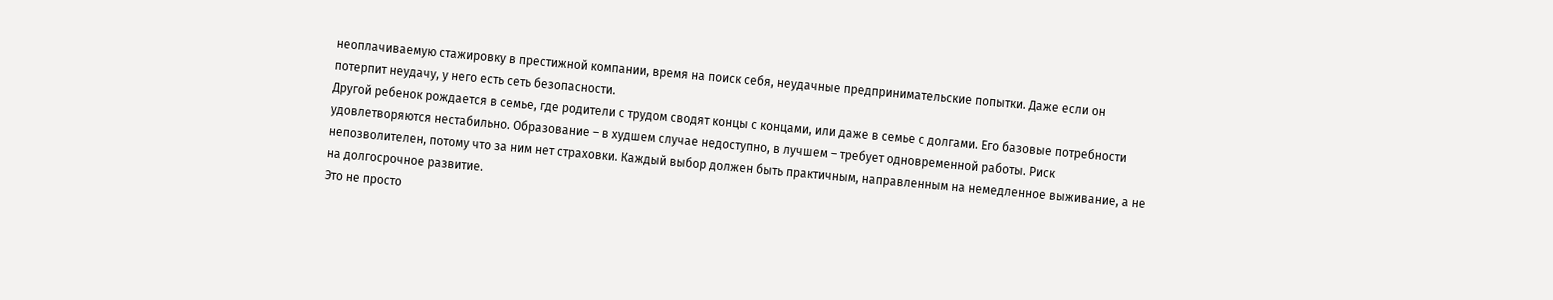неоплачиваемую стажировку в престижной компании, время на поиск себя, неудачные предпринимательские попытки. Даже если он потерпит неудачу, у него есть сеть безопасности.
Другой ребенок рождается в семье, где родители с трудом сводят концы с концами, или даже в семье с долгами. Его базовые потребности удовлетворяются нестабильно. Образование – в худшем случае недоступно, в лучшем – требует одновременной работы. Риск непозволителен, потому что за ним нет страховки. Каждый выбор должен быть практичным, направленным на немедленное выживание, а не на долгосрочное развитие.
Это не просто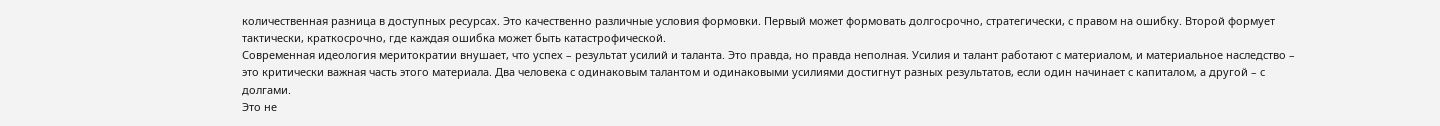количественная разница в доступных ресурсах. Это качественно различные условия формовки. Первый может формовать долгосрочно, стратегически, с правом на ошибку. Второй формует тактически, краткосрочно, где каждая ошибка может быть катастрофической.
Современная идеология меритократии внушает, что успех – результат усилий и таланта. Это правда, но правда неполная. Усилия и талант работают с материалом, и материальное наследство – это критически важная часть этого материала. Два человека с одинаковым талантом и одинаковыми усилиями достигнут разных результатов, если один начинает с капиталом, а другой – с долгами.
Это не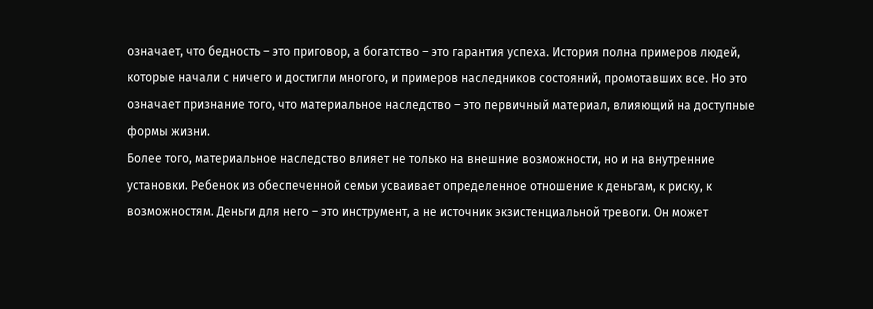означает, что бедность – это приговор, а богатство – это гарантия успеха. История полна примеров людей, которые начали с ничего и достигли многого, и примеров наследников состояний, промотавших все. Но это означает признание того, что материальное наследство – это первичный материал, влияющий на доступные формы жизни.
Более того, материальное наследство влияет не только на внешние возможности, но и на внутренние установки. Ребенок из обеспеченной семьи усваивает определенное отношение к деньгам, к риску, к возможностям. Деньги для него – это инструмент, а не источник экзистенциальной тревоги. Он может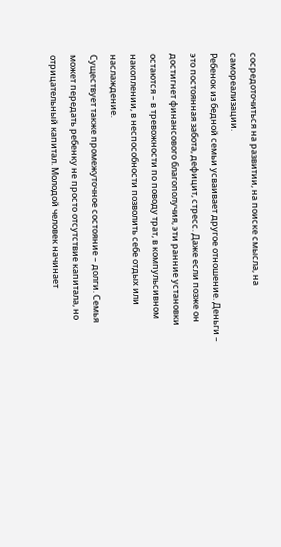сосредоточиться на развитии, на поиске смысла, на самореализации.
Ребенок из бедной семьи усваивает другое отношение. Деньги – это постоянная забота, дефицит, стресс. Даже если позже он достигнет финансового благополучия, эти ранние установки остаются – в тревожности по поводу трат, в компульсивном накоплении, в неспособности позволить себе отдых или наслаждение.
Существует также промежуточное состояние – долги. Семья может передать ребенку не просто отсутствие капитала, но отрицательный капитал. Молодой человек начинает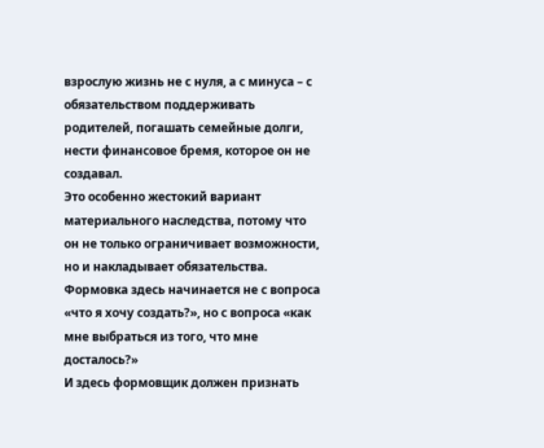взрослую жизнь не с нуля, а с минуса – с обязательством поддерживать родителей, погашать семейные долги, нести финансовое бремя, которое он не создавал.
Это особенно жестокий вариант материального наследства, потому что он не только ограничивает возможности, но и накладывает обязательства. Формовка здесь начинается не с вопроса «что я хочу создать?», но с вопроса «как мне выбраться из того, что мне досталось?»
И здесь формовщик должен признать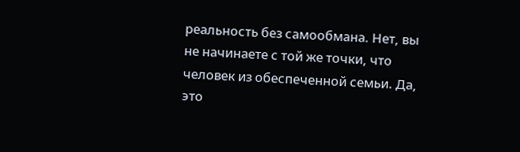реальность без самообмана. Нет, вы не начинаете с той же точки, что человек из обеспеченной семьи. Да, это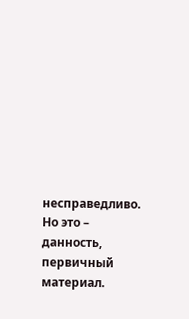несправедливо. Но это – данность, первичный материал.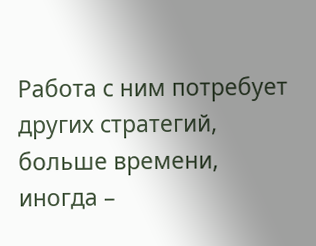Работа с ним потребует других стратегий, больше времени, иногда –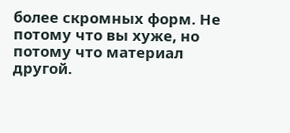более скромных форм. Не потому что вы хуже, но потому что материал другой.